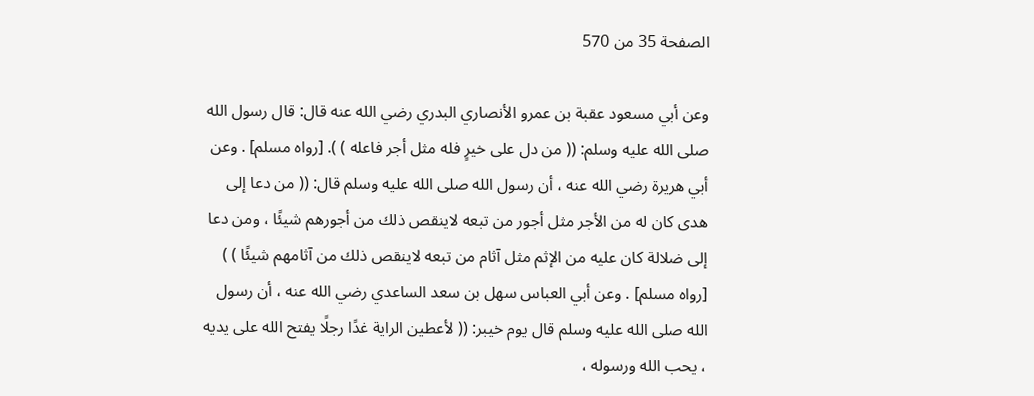الصفحة 35 من 570

وعن أبي مسعود عقبة بن عمرو الأنصاري البدري رضي الله عنه قال: قال رسول الله صلى الله عليه وسلم: (( من دل على خيرٍ فله مثل أجر فاعله ) ). [رواه مسلم] . وعن أبي هريرة رضي الله عنه ، أن رسول الله صلى الله عليه وسلم قال: (( من دعا إلى هدى كان له من الأجر مثل أجور من تبعه لاينقص ذلك من أجورهم شيئًا ، ومن دعا إلى ضلالة كان عليه من الإثم مثل آثام من تبعه لاينقص ذلك من آثامهم شيئًا ) ) [رواه مسلم] . وعن أبي العباس سهل بن سعد الساعدي رضي الله عنه ، أن رسول الله صلى الله عليه وسلم قال يوم خيبر: (( لأعطين الراية غدًا رجلًا يفتح الله على يديه ، يحب الله ورسوله ،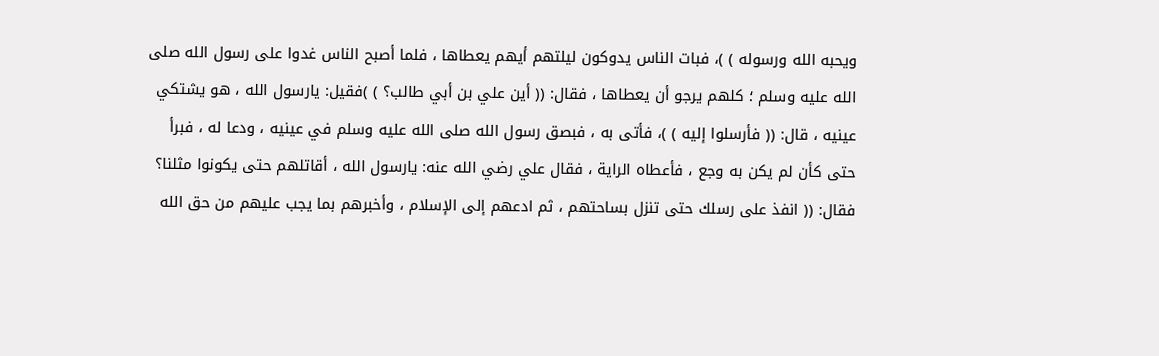ويحبه الله ورسوله ) )، فبات الناس يدوكون ليلتهم أيهم يعطاها ، فلما أصبح الناس غدوا على رسول الله صلى الله عليه وسلم ؛ كلهم يرجو أن يعطاها ، فقال: (( أين علي بن أبي طالب؟ ) )فقيل: يارسول الله ، هو يشتكي عينيه ، قال: (( فأرسلوا إليه ) )، فأتى به ، فبصق رسول الله صلى الله عليه وسلم ف‍ي عينيه ، ودعا له ، فبرأ حتى كأن لم يكن به وجع ، فأعطاه الراية ، فقال علي رضي الله عنه: يارسول الله ، أقاتلهم حتى يكونوا مثلنا؟ فقال: (( انفذ على رسلك حتى تن‍زل بساحتهم ، ثم ادعهم إلى الإسلام ، وأخبرهم بما يجب عليهم من حق الله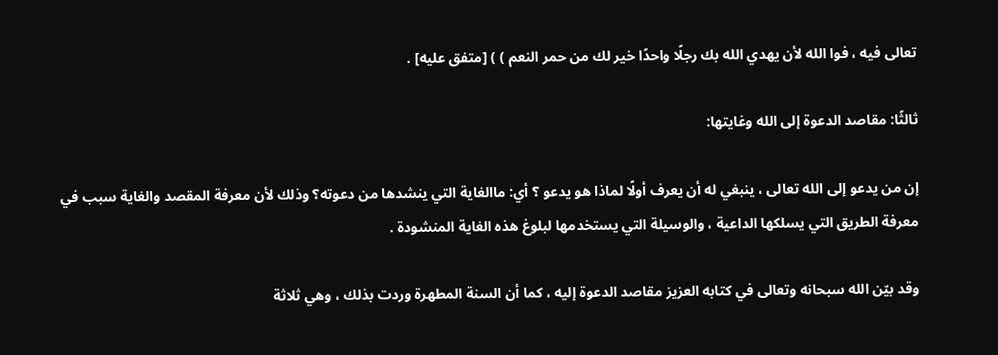تعالى فيه ، فوا الله لأن يهدي الله بك رجلًا واحدًا خير لك من حمر النعم ) ) [متفق عليه] .

ثالثًا: مقاصد الدعوة إلى الله وغايتها:

إن من يدعو إلى الله تعالى ، ينبغي له أن يعرف أولًا لماذا هو يدعو ؟ أي: ماالغاية التي ينشدها من دعوته؟ وذلك لأن معرفة المقصد والغاية سبب ف‍ي معرفة الطريق التي يسلكها الداعية ، والوسيلة التي يستخدمها لبلوغ هذه الغاية المنشودة .

وقد بيّن الله سبحانه وتعالى ف‍ي كتابه العزيز مقاصد الدعوة إليه ، كما أن السنة المطهرة وردت بذلك ، وهي ثلاثة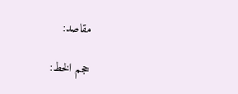مقاصد:

حجم الخط: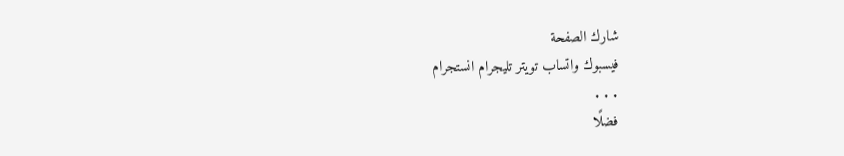شارك الصفحة
فيسبوك واتساب تويتر تليجرام انستجرام
. . .
فضلًا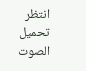انتظر تحميل الصوت